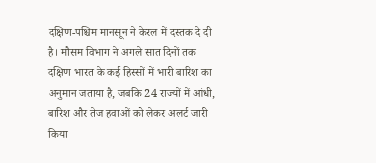दक्षिण-पश्चिम मानसून ने केरल में दस्तक दे दी है। मौसम विभाग ने अगले सात दिनों तक दक्षिण भारत के कई हिस्सों में भारी बारिश का अनुमान जताया है, जबकि 24 राज्यों में आंधी, बारिश और तेज हवाओं को लेकर अलर्ट जारी किया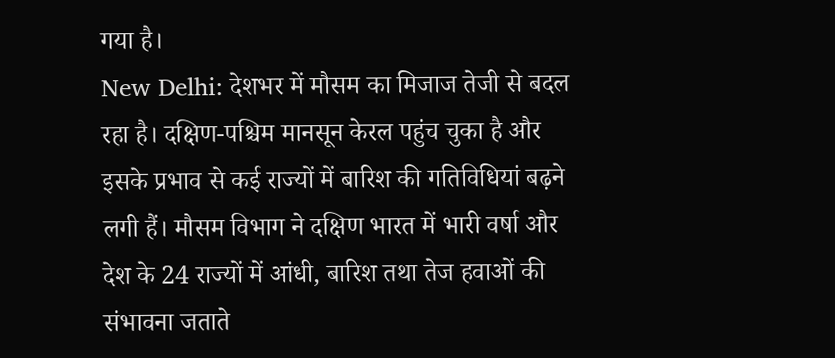गया है।
New Delhi: देशभर में मौसम का मिजाज तेजी से बदल रहा है। दक्षिण-पश्चिम मानसून केरल पहुंच चुका है और इसके प्रभाव से कई राज्यों में बारिश की गतिविधियां बढ़ने लगी हैं। मौसम विभाग ने दक्षिण भारत में भारी वर्षा और देश के 24 राज्यों में आंधी, बारिश तथा तेज हवाओं की संभावना जताते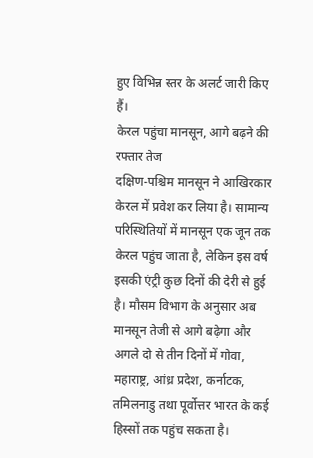हुए विभिन्न स्तर के अलर्ट जारी किए हैं।
केरल पहुंचा मानसून, आगे बढ़ने की रफ्तार तेज
दक्षिण-पश्चिम मानसून ने आखिरकार केरल में प्रवेश कर लिया है। सामान्य परिस्थितियों में मानसून एक जून तक केरल पहुंच जाता है, लेकिन इस वर्ष इसकी एंट्री कुछ दिनों की देरी से हुई है। मौसम विभाग के अनुसार अब मानसून तेजी से आगे बढ़ेगा और अगले दो से तीन दिनों में गोवा, महाराष्ट्र, आंध्र प्रदेश, कर्नाटक, तमिलनाडु तथा पूर्वोत्तर भारत के कई हिस्सों तक पहुंच सकता है।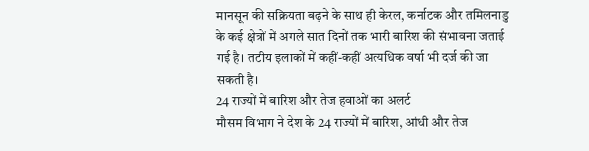मानसून की सक्रियता बढ़ने के साथ ही केरल, कर्नाटक और तमिलनाडु के कई क्षेत्रों में अगले सात दिनों तक भारी बारिश की संभावना जताई गई है। तटीय इलाकों में कहीं-कहीं अत्यधिक वर्षा भी दर्ज की जा सकती है।
24 राज्यों में बारिश और तेज हवाओं का अलर्ट
मौसम विभाग ने देश के 24 राज्यों में बारिश, आंधी और तेज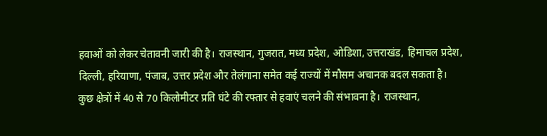हवाओं को लेकर चेतावनी जारी की है। राजस्थान, गुजरात, मध्य प्रदेश, ओडिशा, उत्तराखंड, हिमाचल प्रदेश, दिल्ली, हरियाणा, पंजाब, उत्तर प्रदेश और तेलंगाना समेत कई राज्यों में मौसम अचानक बदल सकता है।
कुछ क्षेत्रों में 40 से 70 किलोमीटर प्रति घंटे की रफ्तार से हवाएं चलने की संभावना है। राजस्थान,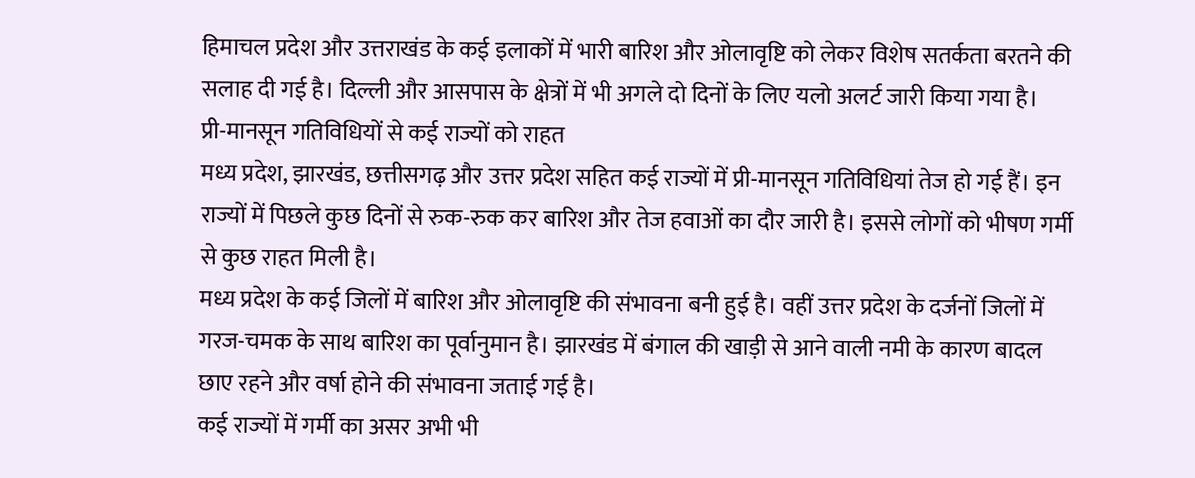हिमाचल प्रदेश और उत्तराखंड के कई इलाकों में भारी बारिश और ओलावृष्टि को लेकर विशेष सतर्कता बरतने की सलाह दी गई है। दिल्ली और आसपास के क्षेत्रों में भी अगले दो दिनों के लिए यलो अलर्ट जारी किया गया है।
प्री-मानसून गतिविधियों से कई राज्यों को राहत
मध्य प्रदेश, झारखंड, छत्तीसगढ़ और उत्तर प्रदेश सहित कई राज्यों में प्री-मानसून गतिविधियां तेज हो गई हैं। इन राज्यों में पिछले कुछ दिनों से रुक-रुक कर बारिश और तेज हवाओं का दौर जारी है। इससे लोगों को भीषण गर्मी से कुछ राहत मिली है।
मध्य प्रदेश के कई जिलों में बारिश और ओलावृष्टि की संभावना बनी हुई है। वहीं उत्तर प्रदेश के दर्जनों जिलों में गरज-चमक के साथ बारिश का पूर्वानुमान है। झारखंड में बंगाल की खाड़ी से आने वाली नमी के कारण बादल छाए रहने और वर्षा होने की संभावना जताई गई है।
कई राज्यों में गर्मी का असर अभी भी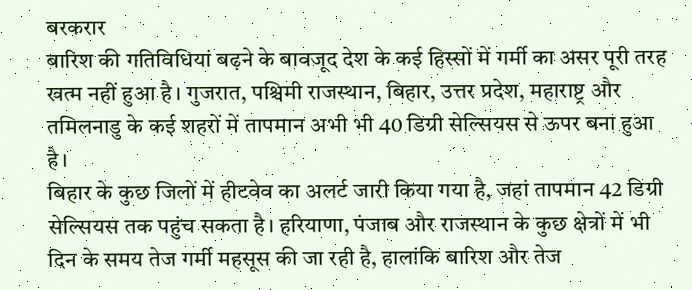बरकरार
बारिश की गतिविधियां बढ़ने के बावजूद देश के कई हिस्सों में गर्मी का असर पूरी तरह खत्म नहीं हुआ है। गुजरात, पश्चिमी राजस्थान, बिहार, उत्तर प्रदेश, महाराष्ट्र और तमिलनाडु के कई शहरों में तापमान अभी भी 40 डिग्री सेल्सियस से ऊपर बना हुआ है।
बिहार के कुछ जिलों में हीटवेव का अलर्ट जारी किया गया है, जहां तापमान 42 डिग्री सेल्सियस तक पहुंच सकता है। हरियाणा, पंजाब और राजस्थान के कुछ क्षेत्रों में भी दिन के समय तेज गर्मी महसूस की जा रही है, हालांकि बारिश और तेज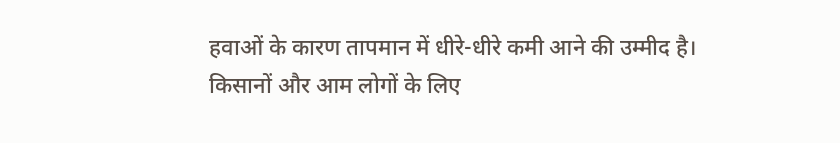हवाओं के कारण तापमान में धीरे-धीरे कमी आने की उम्मीद है।
किसानों और आम लोगों के लिए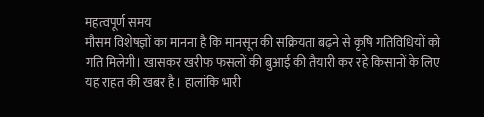महत्वपूर्ण समय
मौसम विशेषज्ञों का मानना है कि मानसून की सक्रियता बढ़ने से कृषि गतिविधियों को गति मिलेगी। खासकर खरीफ फसलों की बुआई की तैयारी कर रहे किसानों के लिए यह राहत की खबर है। हालांकि भारी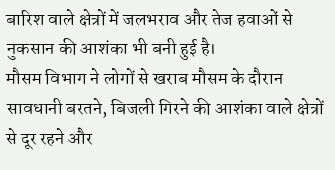बारिश वाले क्षेत्रों में जलभराव और तेज हवाओं से नुकसान की आशंका भी बनी हुई है।
मौसम विभाग ने लोगों से खराब मौसम के दौरान सावधानी बरतने, बिजली गिरने की आशंका वाले क्षेत्रों से दूर रहने और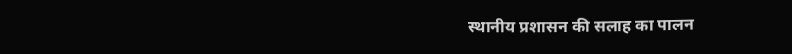स्थानीय प्रशासन की सलाह का पालन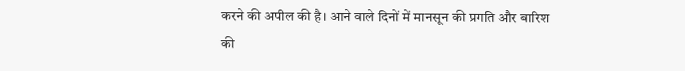करने की अपील की है। आने वाले दिनों में मानसून की प्रगति और बारिश की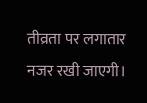तीव्रता पर लगातार नजर रखी जाएगी।